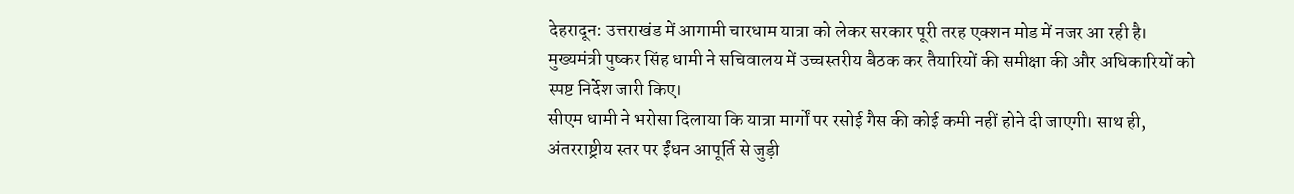देहरादून: उत्तराखंड में आगामी चारधाम यात्रा को लेकर सरकार पूरी तरह एक्शन मोड में नजर आ रही है। मुख्यमंत्री पुष्कर सिंह धामी ने सचिवालय में उच्चस्तरीय बैठक कर तैयारियों की समीक्षा की और अधिकारियों को स्पष्ट निर्देश जारी किए।
सीएम धामी ने भरोसा दिलाया कि यात्रा मार्गों पर रसोई गैस की कोई कमी नहीं होने दी जाएगी। साथ ही, अंतरराष्ट्रीय स्तर पर ईंधन आपूर्ति से जुड़ी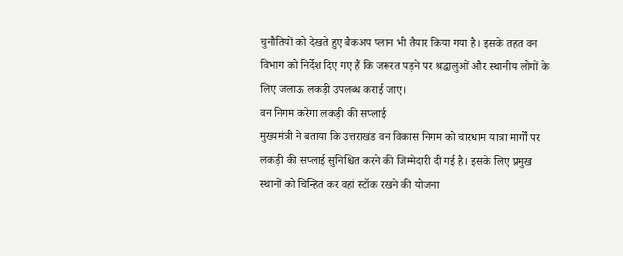चुनौतियों को देखते हुए बैकअप प्लान भी तैयार किया गया है। इसके तहत वन विभाग को निर्देश दिए गए हैं कि जरूरत पड़ने पर श्रद्धालुओं और स्थानीय लोगों के लिए जलाऊ लकड़ी उपलब्ध कराई जाए।
वन निगम करेगा लकड़ी की सप्लाई
मुख्यमंत्री ने बताया कि उत्तराखंड वन विकास निगम को चारधाम यात्रा मार्गों पर लकड़ी की सप्लाई सुनिश्चित करने की जिम्मेदारी दी गई है। इसके लिए प्रमुख स्थानों को चिन्हित कर वहां स्टॉक रखने की योजना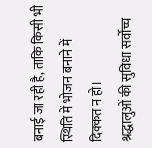बनाई जा रही है, ताकि किसी भी स्थिति में भोजन बनाने में दिक्कत न हो।
श्रद्धालुओं की सुविधा सर्वोच्च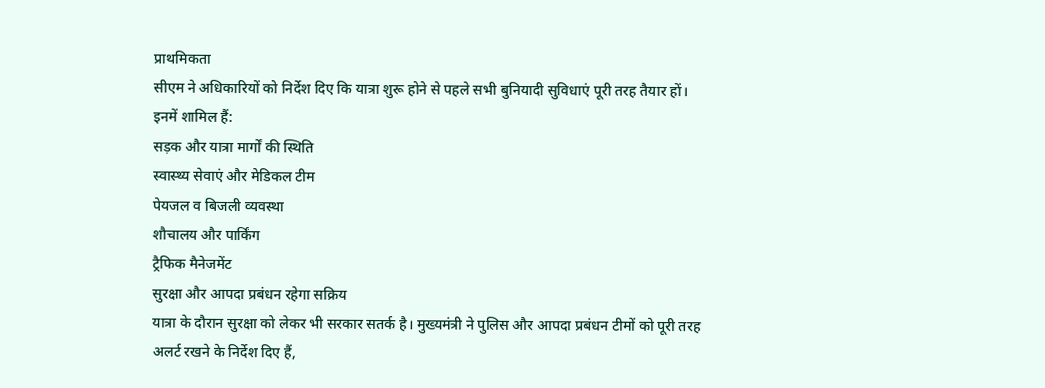प्राथमिकता
सीएम ने अधिकारियों को निर्देश दिए कि यात्रा शुरू होने से पहले सभी बुनियादी सुविधाएं पूरी तरह तैयार हों। इनमें शामिल हैं:
सड़क और यात्रा मार्गों की स्थिति
स्वास्थ्य सेवाएं और मेडिकल टीम
पेयजल व बिजली व्यवस्था
शौचालय और पार्किंग
ट्रैफिक मैनेजमेंट
सुरक्षा और आपदा प्रबंधन रहेगा सक्रिय
यात्रा के दौरान सुरक्षा को लेकर भी सरकार सतर्क है। मुख्यमंत्री ने पुलिस और आपदा प्रबंधन टीमों को पूरी तरह अलर्ट रखने के निर्देश दिए हैं,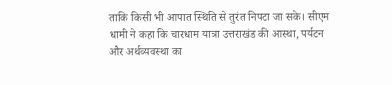ताकि किसी भी आपात स्थिति से तुरंत निपटा जा सके। सीएम धामी ने कहा कि चारधाम यात्रा उत्तराखंड की आस्था, पर्यटन और अर्थव्यवस्था का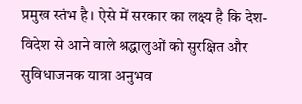प्रमुख स्तंभ है। ऐसे में सरकार का लक्ष्य है कि देश-विदेश से आने वाले श्रद्धालुओं को सुरक्षित और सुविधाजनक यात्रा अनुभव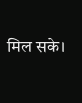मिल सके।